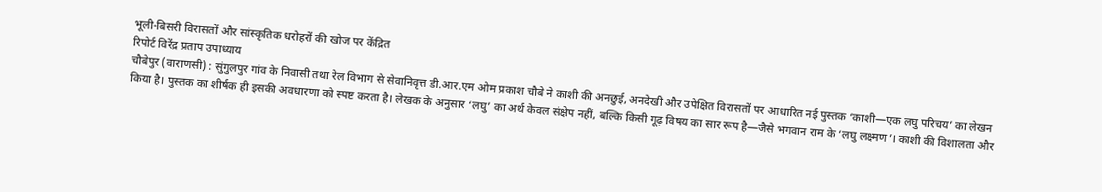भूली-बिसरी विरासतों और सांस्कृतिक धरोहरों की खोज पर केंद्रित
रिपोर्ट विरेंद्र प्रताप उपाध्याय
चौबेपुर (वाराणसी) : सुंगुलपुर गांव के निवासी तथा रेल विभाग से सेवानिवृत्त डी.आर.एम ओम प्रकाश चौबे ने काशी की अनछुई, अनदेखी और उपेक्षित विरासतों पर आधारित नई पुस्तक ‘काशी—एक लघु परिचय’ का लेखन किया है। पुस्तक का शीर्षक ही इसकी अवधारणा को स्पष्ट करता है। लेखक के अनुसार ‘लघु’ का अर्थ केवल संक्षेप नहीं, बल्कि किसी गूढ़ विषय का सार रूप है—जैसे भगवान राम के ‘लघु लक्ष्मण’। काशी की विशालता और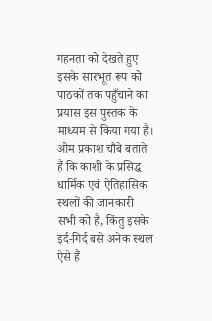गहनता को देखते हुए इसके सारभूत रूप को पाठकों तक पहुँचाने का प्रयास इस पुस्तक के माध्यम से किया गया है।
ओम प्रकाश चौबे बताते हैं कि काशी के प्रसिद्ध धार्मिक एवं ऐतिहासिक स्थलों की जानकारी सभी को है, किंतु इसके इर्द-गिर्द बसे अनेक स्थल ऐसे हैं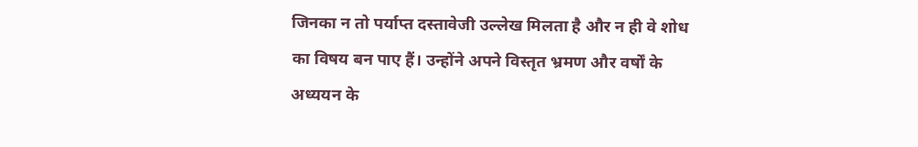जिनका न तो पर्याप्त दस्तावेजी उल्लेख मिलता है और न ही वे शोध का विषय बन पाए हैं। उन्होंने अपने विस्तृत भ्रमण और वर्षों के अध्ययन के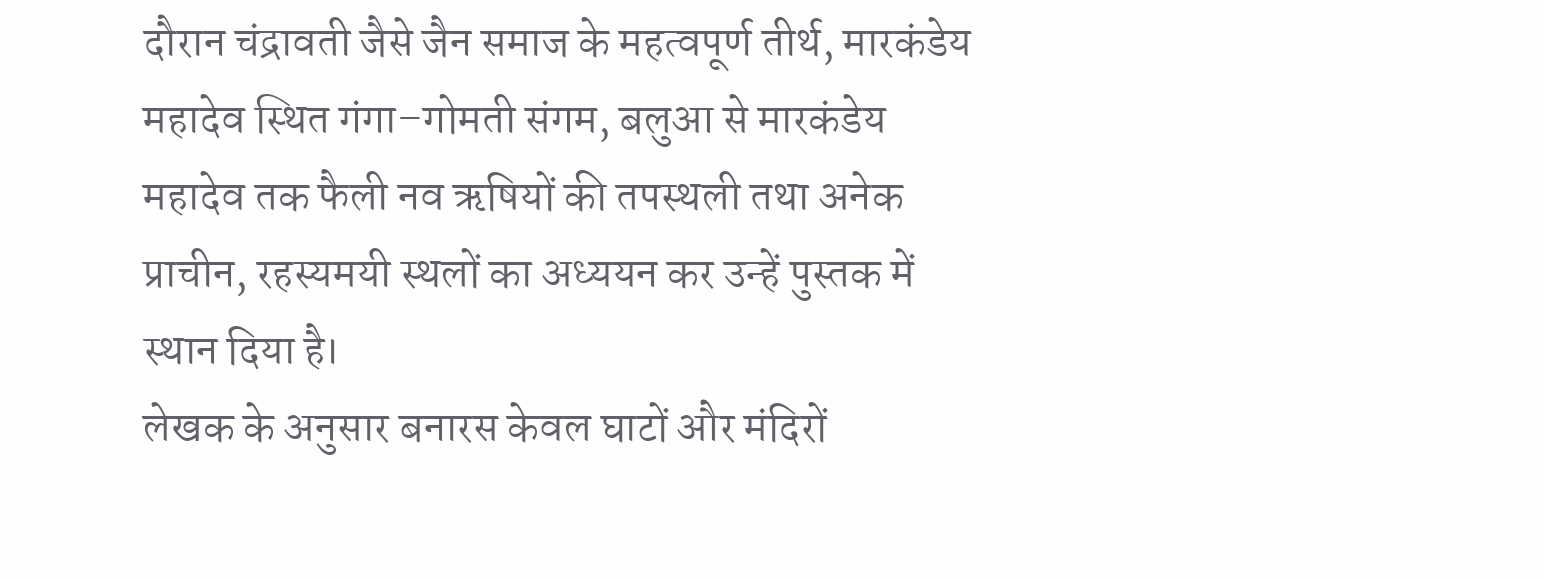दौरान चंद्रावती जैसे जैन समाज के महत्वपूर्ण तीर्थ, मारकंडेय महादेव स्थित गंगा–गोमती संगम, बलुआ से मारकंडेय महादेव तक फैली नव ऋषियों की तपस्थली तथा अनेक प्राचीन, रहस्यमयी स्थलों का अध्ययन कर उन्हें पुस्तक में स्थान दिया है।
लेखक के अनुसार बनारस केवल घाटों और मंदिरों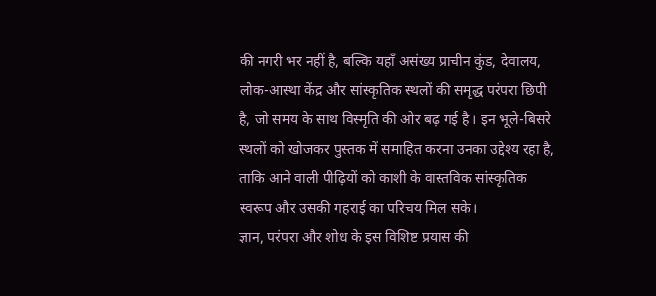की नगरी भर नहीं है, बल्कि यहाँ असंख्य प्राचीन कुंड, देवालय, लोक-आस्था केंद्र और सांस्कृतिक स्थलों की समृद्ध परंपरा छिपी है, जो समय के साथ विस्मृति की ओर बढ़ गई है। इन भूले-बिसरे स्थलों को खोजकर पुस्तक में समाहित करना उनका उद्देश्य रहा है, ताकि आने वाली पीढ़ियों को काशी के वास्तविक सांस्कृतिक स्वरूप और उसकी गहराई का परिचय मिल सके।
ज्ञान, परंपरा और शोध के इस विशिष्ट प्रयास की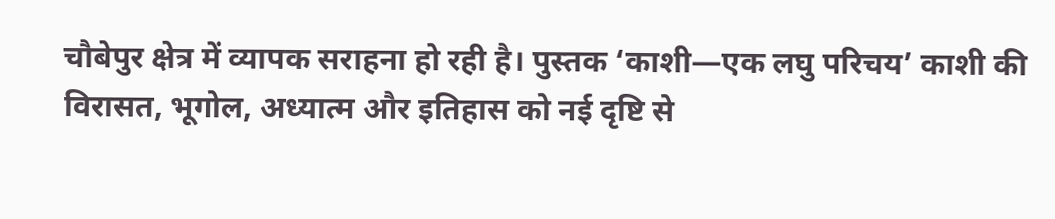चौबेपुर क्षेत्र में व्यापक सराहना हो रही है। पुस्तक ‘काशी—एक लघु परिचय’ काशी की विरासत, भूगोल, अध्यात्म और इतिहास को नई दृष्टि से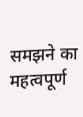समझने का महत्वपूर्ण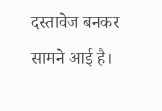दस्तावेज बनकर सामने आई है।